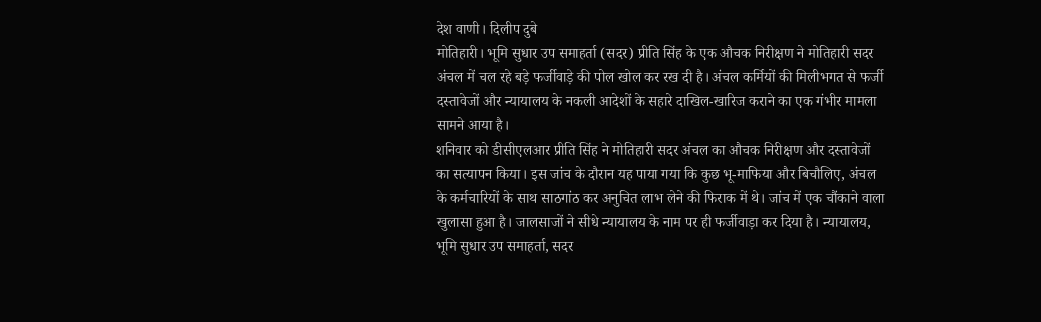देश वाणी। दिलीप दुबे
मोतिहारी। भूमि सुधार उप समाहर्ता (सदर) प्रीति सिंह के एक औचक निरीक्षण ने मोतिहारी सदर अंचल में चल रहे बड़े फर्जीवाड़े की पोल खोल कर रख दी है। अंचल कर्मियों की मिलीभगत से फर्जी दस्तावेजों और न्यायालय के नकली आदेशों के सहारे दाखिल-खारिज कराने का एक गंभीर मामला सामने आया है।
शनिवार को डीसीएलआर प्रीति सिंह ने मोतिहारी सदर अंचल का औचक निरीक्षण और दस्तावेजों का सत्यापन किया। इस जांच के दौरान यह पाया गया कि कुछ भू-माफिया और बिचौलिए, अंचल के कर्मचारियों के साथ साठगांठ कर अनुचित लाभ लेने की फिराक में थे। जांच में एक चौंकाने वाला खुलासा हुआ है। जालसाजों ने सीधे न्यायालय के नाम पर ही फर्जीवाड़ा कर दिया है। न्यायालय, भूमि सुधार उप समाहर्ता, सदर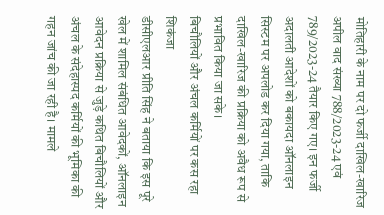मोतिहारी के नाम पर दो फर्जी दाखिल-खारिज अपील वाद संख्या 788/2023-24 एवं 789/2023-24 तैयार किए गए। इन फर्जी अदालती आदेशों को बकायदा ऑनलाइन सिस्टम पर अपलोड कर दिया गया, ताकि दाखिल-खारिज की प्रक्रिया को अवैध रूप से प्रभावित किया जा सके।
बिचौलियों और अंचल कर्मियों पर कस रहा शिकंजा
डीसीएलआर प्रीति सिंह ने बताया कि इस पूरे खेल में शामिल संबंधित आवेदकों, ऑनलाइन आवेदन प्रक्रिया से जुड़े कथित बिचौलियों और अंचल के संदेहास्पद कर्मियों की भूमिका की गहन जांच की जा रही है। मामले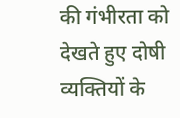की गंभीरता को देखते हुए दोषी व्यक्तियों के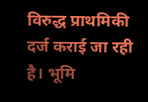विरुद्ध प्राथमिकी दर्ज कराई जा रही है। भूमि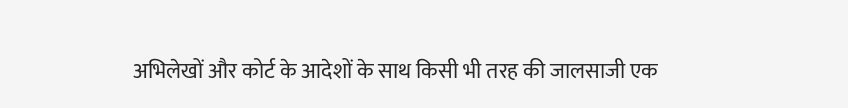अभिलेखों और कोर्ट के आदेशों के साथ किसी भी तरह की जालसाजी एक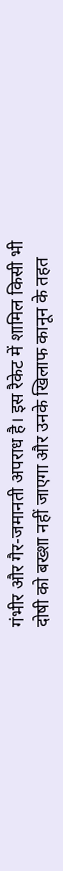गंभीर और गैर-जमानती अपराध है। इस रैकेट में शामिल किसी भी दोषी को बख्शा नहीं जाएगा और उनके खिलाफ कानून के तहत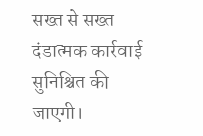सख्त से सख्त दंडात्मक कार्रवाई सुनिश्चित की जाएगी।